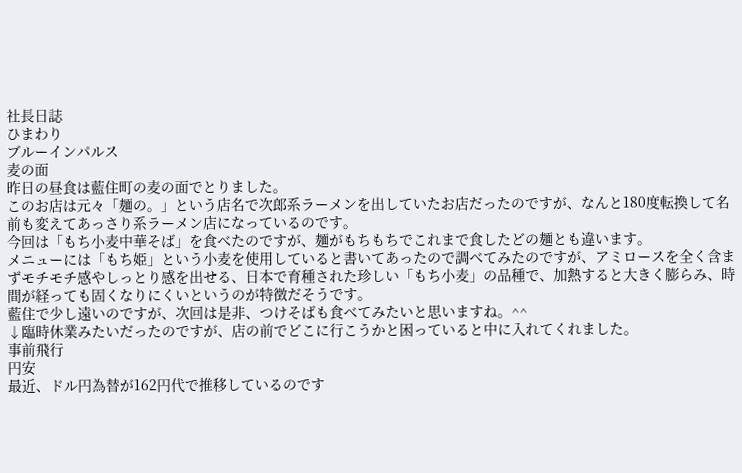社長日誌
ひまわり
ブルーインパルス
麦の面
昨日の昼食は藍住町の麦の面でとりました。
このお店は元々「麺の。」という店名で次郎系ラーメンを出していたお店だったのですが、なんと180度転換して名前も変えてあっさり系ラーメン店になっているのです。
今回は「もち小麦中華そば」を食べたのですが、麺がもちもちでこれまで食したどの麺とも違います。
メニューには「もち姫」という小麦を使用していると書いてあったので調べてみたのですが、アミロースを全く含まずモチモチ感やしっとり感を出せる、日本で育種された珍しい「もち小麦」の品種で、加熱すると大きく膨らみ、時間が経っても固くなりにくいというのが特徴だそうです。
藍住で少し遠いのですが、次回は是非、つけそばも食べてみたいと思いますね。^^
↓臨時休業みたいだったのですが、店の前でどこに行こうかと困っていると中に入れてくれました。
事前飛行
円安
最近、ドル円為替が162円代で推移しているのです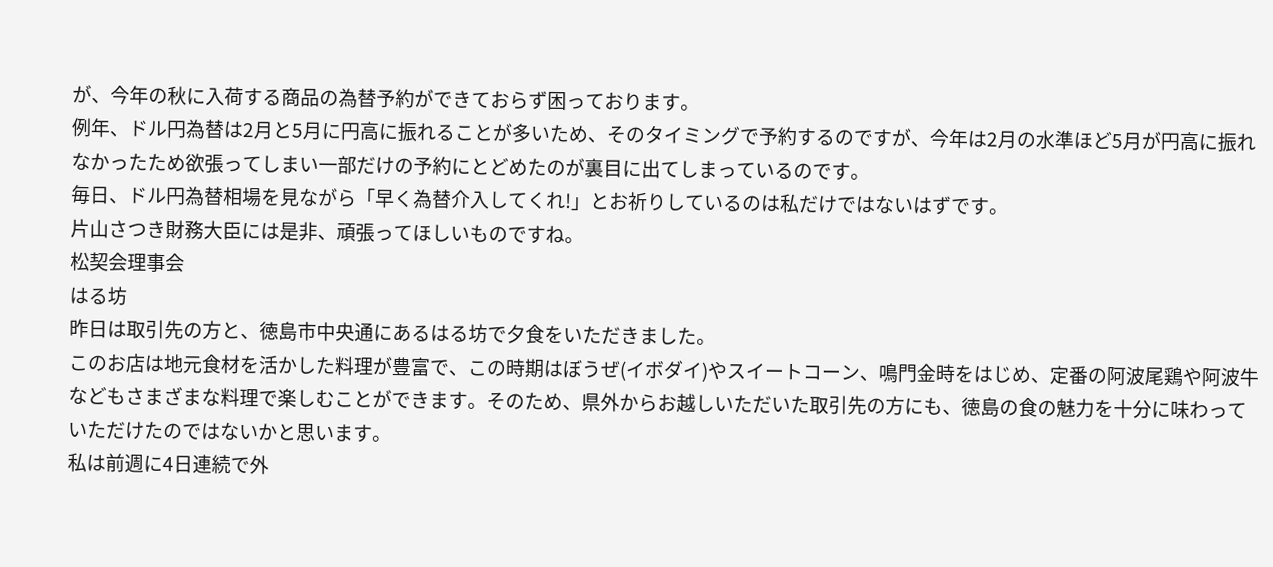が、今年の秋に入荷する商品の為替予約ができておらず困っております。
例年、ドル円為替は2月と5月に円高に振れることが多いため、そのタイミングで予約するのですが、今年は2月の水準ほど5月が円高に振れなかったため欲張ってしまい一部だけの予約にとどめたのが裏目に出てしまっているのです。
毎日、ドル円為替相場を見ながら「早く為替介入してくれ!」とお祈りしているのは私だけではないはずです。
片山さつき財務大臣には是非、頑張ってほしいものですね。
松契会理事会
はる坊
昨日は取引先の方と、徳島市中央通にあるはる坊で夕食をいただきました。
このお店は地元食材を活かした料理が豊富で、この時期はぼうぜ(イボダイ)やスイートコーン、鳴門金時をはじめ、定番の阿波尾鶏や阿波牛などもさまざまな料理で楽しむことができます。そのため、県外からお越しいただいた取引先の方にも、徳島の食の魅力を十分に味わっていただけたのではないかと思います。
私は前週に4日連続で外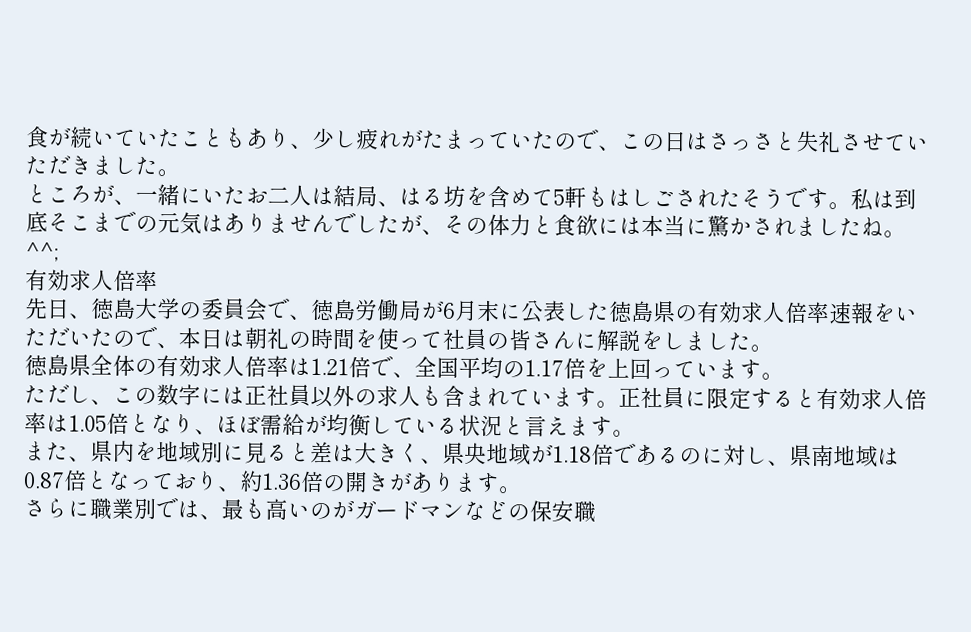食が続いていたこともあり、少し疲れがたまっていたので、この日はさっさと失礼させていただきました。
ところが、一緒にいたお二人は結局、はる坊を含めて5軒もはしごされたそうです。私は到底そこまでの元気はありませんでしたが、その体力と食欲には本当に驚かされましたね。^^;
有効求人倍率
先日、徳島大学の委員会で、徳島労働局が6月末に公表した徳島県の有効求人倍率速報をいただいたので、本日は朝礼の時間を使って社員の皆さんに解説をしました。
徳島県全体の有効求人倍率は1.21倍で、全国平均の1.17倍を上回っています。
ただし、この数字には正社員以外の求人も含まれています。正社員に限定すると有効求人倍率は1.05倍となり、ほぼ需給が均衡している状況と言えます。
また、県内を地域別に見ると差は大きく、県央地域が1.18倍であるのに対し、県南地域は0.87倍となっており、約1.36倍の開きがあります。
さらに職業別では、最も高いのがガードマンなどの保安職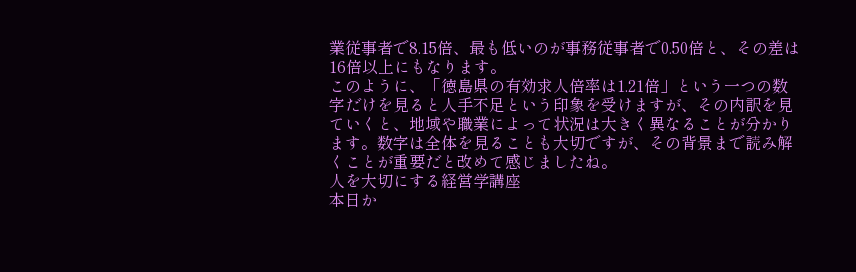業従事者で8.15倍、最も低いのが事務従事者で0.50倍と、その差は16倍以上にもなります。
このように、「徳島県の有効求人倍率は1.21倍」という一つの数字だけを見ると人手不足という印象を受けますが、その内訳を見ていくと、地域や職業によって状況は大きく異なることが分かります。数字は全体を見ることも大切ですが、その背景まで読み解くことが重要だと改めて感じましたね。
人を大切にする経営学講座
本日か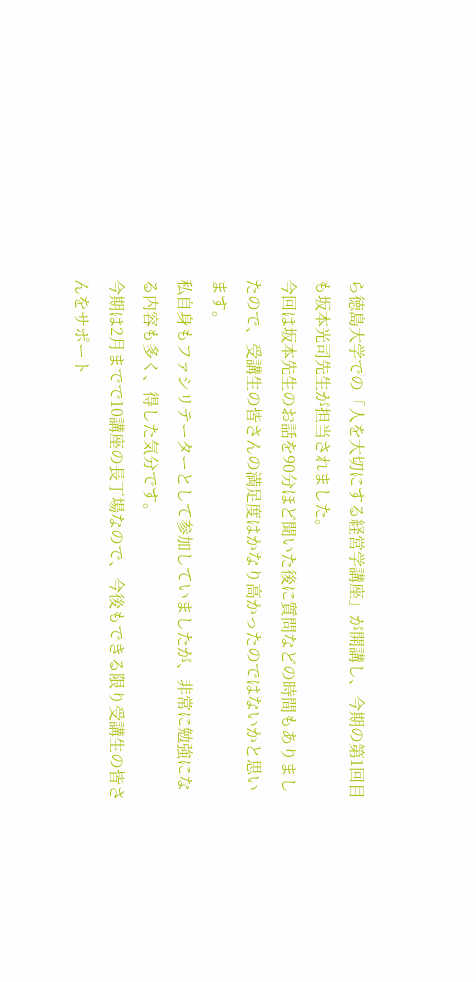ら徳島大学での「人を大切にする経営学講座」が開講し、今期の第1回目も坂本光司先生が担当されました。
今回は坂本先生のお話を90分ほど聞いた後に質問などの時間もありましたので、受講生の皆さんの満足度はかなり高かったのではないかと思います。
私自身もファシリテーターとして参加していましたが、非常に勉強になる内容も多く、得した気分です。
今期は2月までで10講座の長丁場なので、今後もできる限り受講生の皆さんをサポート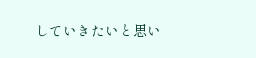していきたいと思い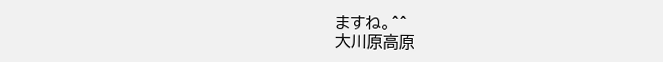ますね。^^
大川原高原